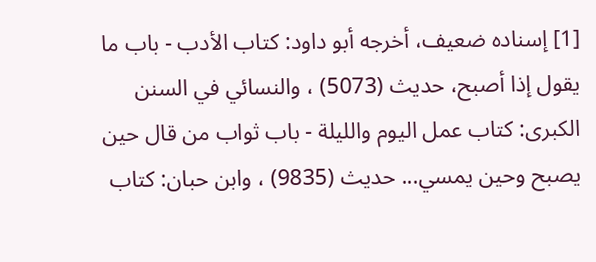[1] إسناده ضعيف، أخرجه أبو داود: كتاب الأدب - باب ما يقول إذا أصبح، حديث (5073) ، والنسائي في السنن الكبرى: كتاب عمل اليوم والليلة - باب ثواب من قال حين يصبح وحين يمسي... حديث (9835) ، وابن حبان: كتاب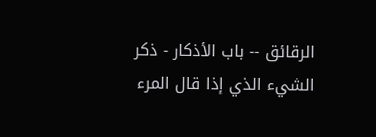الرقائق -- باب الأذكار - ذكر الشيء الذي إذا قال المرء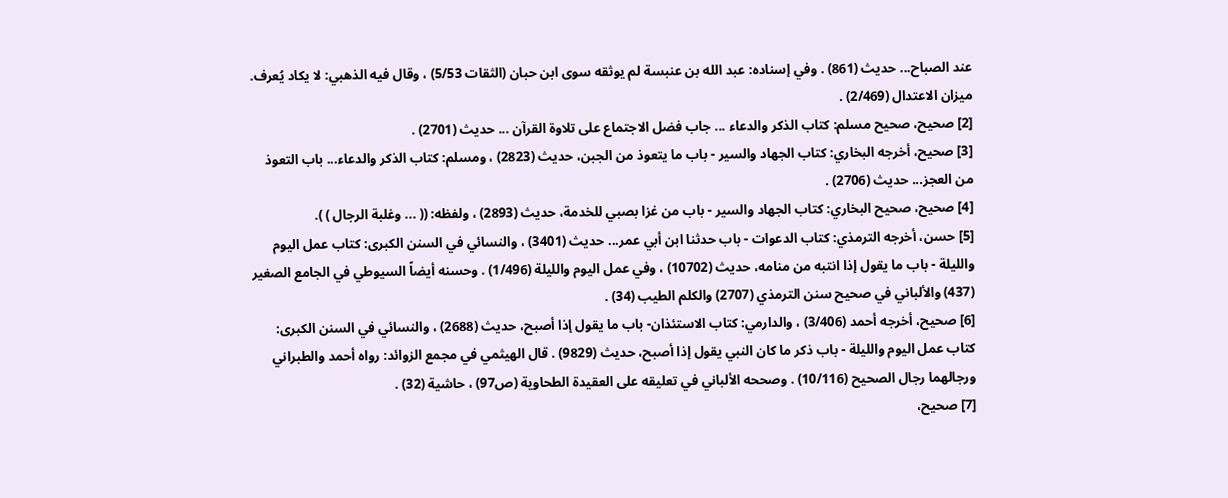عند الصباح... حديث (861) . وفي إسناده: عبد الله بن عنبسة لم يوثقه سوى ابن حبان (الثقات 5/53) ، وقال فيه الذهبي: لا يكاد يُعرف. ميزان الاعتدال (2/469) .
[2] صحيح، صحيح مسلم: كتاب الذكر والدعاء ... جاب فضل الاجتماع على تلاوة القرآن ... حديث (2701) .
[3] صحيح، أخرجه البخاري: كتاب الجهاد والسير - باب ما يتعوذ من الجبن، حديث (2823) ، ومسلم: كتاب الذكر والدعاء... باب التعوذ من العجز... حديث (2706) .
[4] صحيح، صحيح البخاري: كتاب الجهاد والسير - باب من غزا بصبي للخدمة، حديث (2893) ، ولفظه: (( ... وغلبة الرجال ) ).
[5] حسن، أخرجه الترمذي: كتاب الدعوات - باب حدثنا ابن أبي عمر... حديث (3401) ، والنسائي في السنن الكبرى: كتاب عمل اليوم والليلة - باب ما يقول إذا انتبه من منامه، حديث (10702) ، وفي عمل اليوم والليلة (1/496) . وحسنه أيضاً السيوطي في الجامع الصغير (437) والألباني في صحيح سنن الترمذي (2707) والكلم الطيب (34) .
[6] صحيح، أخرجه أحمد (3/406) ، والدارمي: كتاب الاستئذان- باب ما يقول إذا أصبح، حديث (2688) ، والنسائي في السنن الكبرى: كتاب عمل اليوم والليلة - باب ذكر ما كان النبي يقول إذا أصبح، حديث (9829) . قال الهيثمي في مجمع الزوائد: رواه أحمد والطبراني ورجالهما رجال الصحيح (10/116) . وصححه الألباني في تعليقه على العقيدة الطحاوية (ص97) ، حاشية (32) .
[7] صحيح،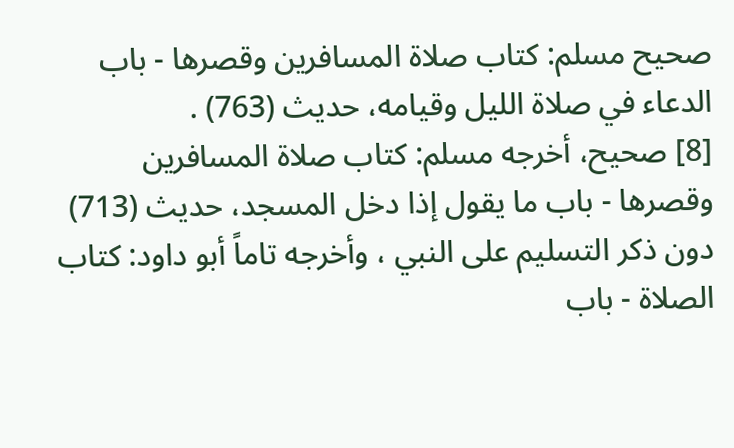صحيح مسلم: كتاب صلاة المسافرين وقصرها - باب الدعاء في صلاة الليل وقيامه، حديث (763) .
[8] صحيح، أخرجه مسلم: كتاب صلاة المسافرين وقصرها - باب ما يقول إذا دخل المسجد، حديث (713) دون ذكر التسليم على النبي ، وأخرجه تاماً أبو داود: كتاب الصلاة - باب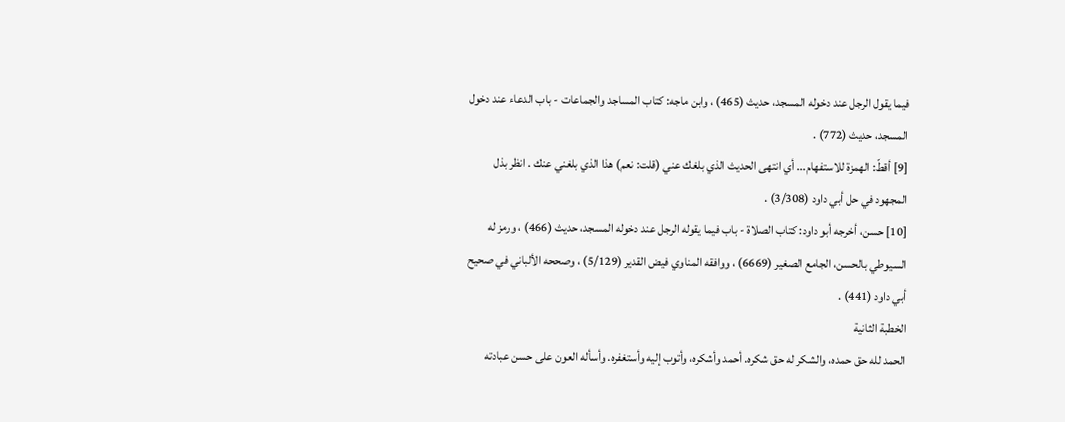فيما يقول الرجل عند دخوله المسجد، حديث (465) ، وابن ماجه: كتاب المساجد والجماعات - باب الدعاء عند دخول المسجد، حديث (772) .
[9] أقطّ: الهمزة للاستفهام... أي انتهى الحديث الذي بلغك عني (قلت: نعم) هذا الذي بلغني عنك . انظر بذل المجهود في حل أبي داود (3/308) .
[10] حسن، أخرجه أبو داود: كتاب الصلاة - باب فيما يقوله الرجل عند دخوله المسجد، حديث (466) ، ورمز له السيوطي بالحسن، الجامع الصغير (6669) ، ووافقه المناوي فيض القدير (5/129) ، وصححه الألباني في صحيح أبي داود (441) .
الخطبة الثانية
الحمد لله حق حمده، والشكر له حق شكره. أحمد وأشكره، وأتوب إليه وأستغفره. وأسأله العون على حسن عبادته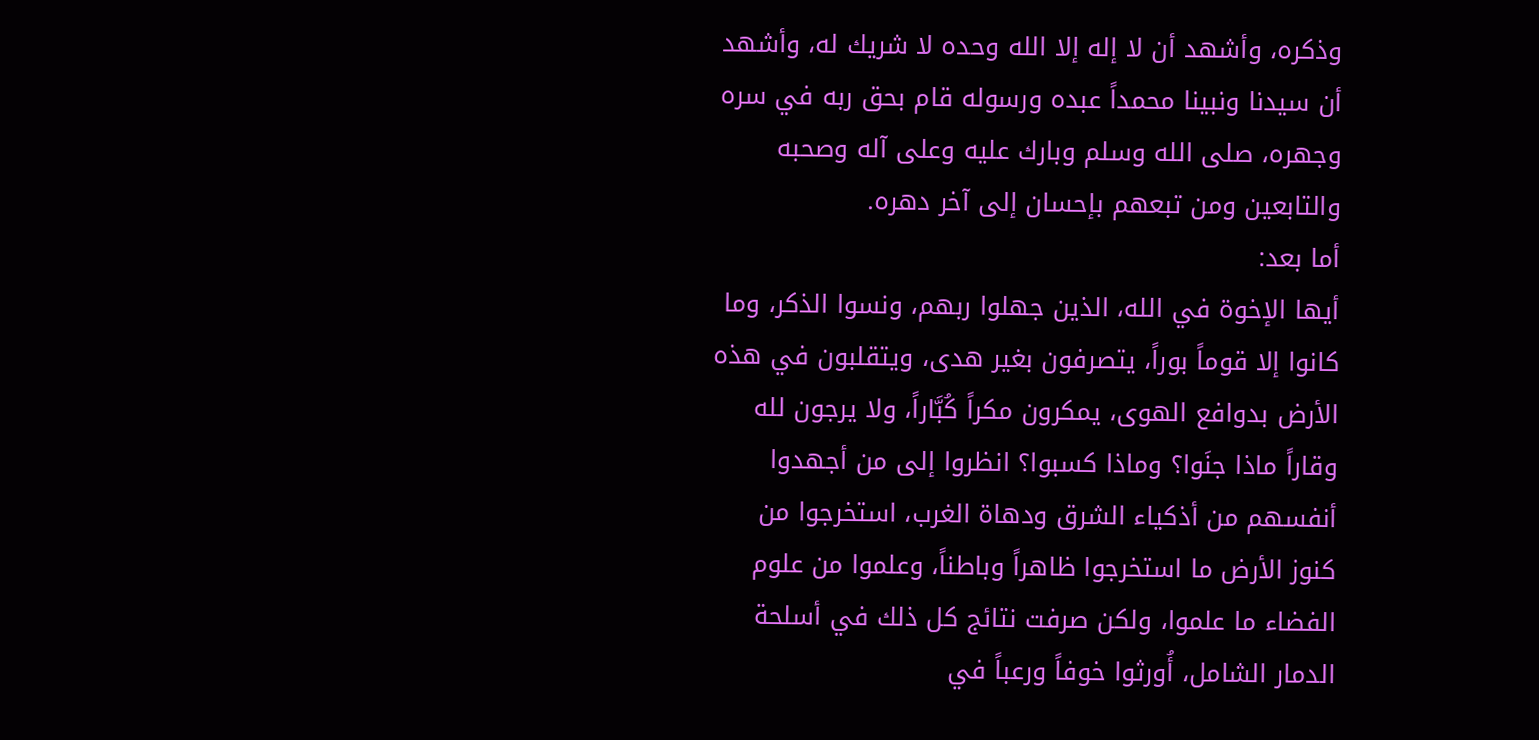وذكره، وأشهد أن لا إله إلا الله وحده لا شريك له، وأشهد أن سيدنا ونبينا محمداً عبده ورسوله قام بحق ربه في سره وجهره، صلى الله وسلم وبارك عليه وعلى آله وصحبه والتابعين ومن تبعهم بإحسان إلى آخر دهره.
أما بعد:
أيها الإخوة في الله، الذين جهلوا ربهم، ونسوا الذكر، وما كانوا إلا قوماً بوراً، يتصرفون بغير هدى، ويتقلبون في هذه الأرض بدوافع الهوى، يمكرون مكراً كُبَّاراً، ولا يرجون لله وقاراً ماذا جنَوا؟ وماذا كسبوا؟ انظروا إلى من أجهدوا أنفسهم من أذكياء الشرق ودهاة الغرب، استخرجوا من كنوز الأرض ما استخرجوا ظاهراً وباطناً، وعلموا من علوم الفضاء ما علموا، ولكن صرفت نتائج كل ذلك في أسلحة الدمار الشامل، أُورثوا خوفاً ورعباً في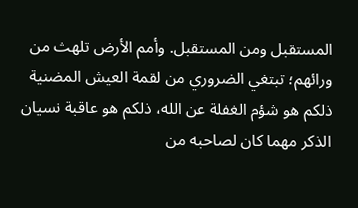المستقبل ومن المستقبل. وأمم الأرض تلهث من ورائهم؛ تبتغي الضروري من لقمة العيش المضنية ذلكم هو شؤم الغفلة عن الله، ذلكم هو عاقبة نسيان الذكر مهما كان لصاحبه من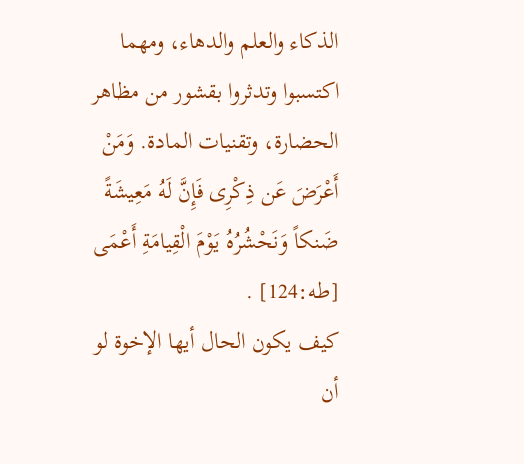الذكاء والعلم والدهاء، ومهما اكتسبوا وتدثروا بقشور من مظاهر الحضارة، وتقنيات المادة. وَمَنْ أَعْرَضَ عَن ذِكْرِى فَإِنَّ لَهُ مَعِيشَةً ضَنكاً وَنَحْشُرُهُ يَوْمَ الْقِيامَةِ أَعْمَى [طه:124] .
كيف يكون الحال أيها الإخوة لو أن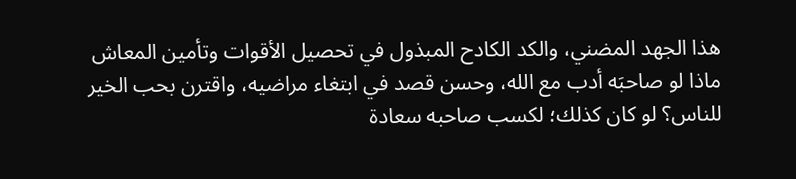هذا الجهد المضني، والكد الكادح المبذول في تحصيل الأقوات وتأمين المعاش ماذا لو صاحبَه أدب مع الله، وحسن قصد في ابتغاء مراضيه، واقترن بحب الخير للناس؟ لو كان كذلك؛ لكسب صاحبه سعادة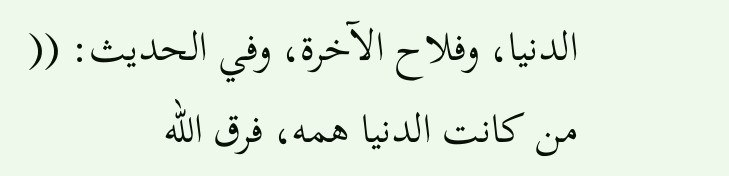الدنيا، وفلاح الآخرة، وفي الحديث: (( من كانت الدنيا همه، فرق الله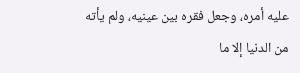عليه أمره، وجعل فقره بين عينيه، ولم يأته من الدنيا إلا ما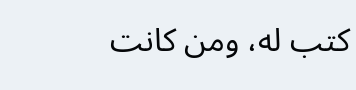كتب له، ومن كانت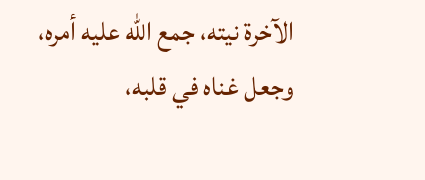الآخرة نيته، جمع الله عليه أمره، وجعل غناه في قلبه،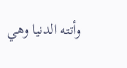وأتته الدنيا وهي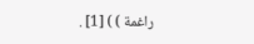راغمة ) ) [1] .